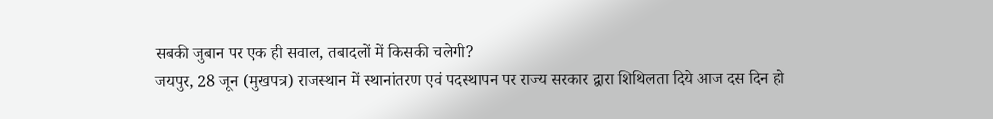सबकी जुबान पर एक ही सवाल, तबादलों में किसकी चलेगी?
जयपुर, 28 जून (मुखपत्र) राजस्थान में स्थानांतरण एवं पदस्थापन पर राज्य सरकार द्वारा शिथिलता दिये आज दस दिन हो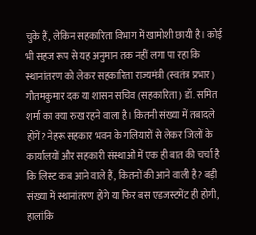चुके हैं, लेकिन सहकारिता विभाग में खामोशी छायी है। कोई भी सहज रूप से यह अनुमान तक नहीं लगा पा रहा कि स्थानांतरण को लेकर सहकारिता राज्यमंत्री (स्वतंत्र प्रभार) गौतमकुमार दक या शासन सचिव (सहकारिता) डॉ. समित शर्मा का क्या रुख रहने वाला है। कितनी संख्या में तबादले होंगें? नेहरू सहकार भवन के गलियारों से लेकर जिलों के कार्यालयों और सहकारी संस्थाओं में एक ही बात की चर्चा है कि लिस्ट कब आने वाले हैं, कितनों की आने वाली है? बड़ी संख्या में स्थानांतरण होंगे या फिर बस एडजस्टमेंट ही होगी, हालांकि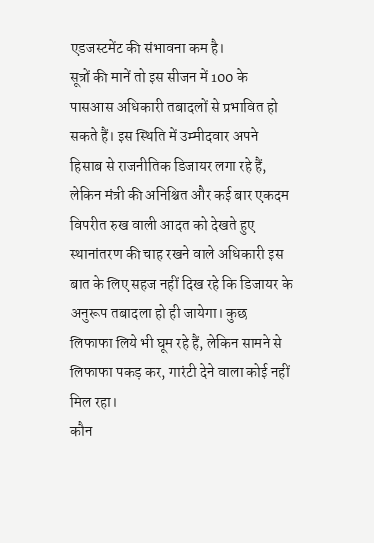एडजस्टमेंट की संभावना कम है।
सूत्रों की मानें तो इस सीजन में 100 के पासआस अधिकारी तबादलों से प्रभावित हो सकते हैं। इस स्थिति में उम्मीदवार अपने हिसाब से राजनीतिक डिजायर लगा रहे हैं, लेकिन मंत्री की अनिश्चित और कई बार एकदम विपरीत रुख वाली आदत को देखते हुए स्थानांतरण की चाह रखने वाले अधिकारी इस बात के लिए सहज नहीं दिख रहे कि डिजायर के अनुरूप तबादला हो ही जायेगा। कुछ लिफाफा लिये भी घूम रहे हैं, लेकिन सामने से लिफाफा पकड़ कर, गारंटी देने वाला कोई नहीं मिल रहा।
कौन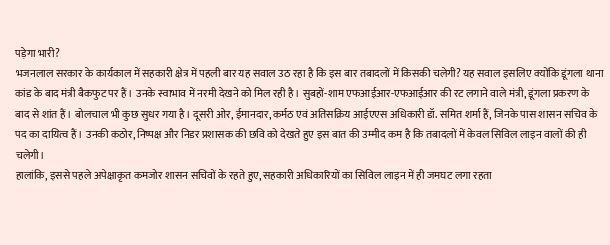पड़ेगा भारी?
भजनलाल सरकार के कार्यकाल में सहकारी क्षेत्र में पहली बार यह सवाल उठ रहा है कि इस बार तबादलों में किसकी चलेगी? यह सवाल इसलिए क्योंकि डूंगला थाना कांड के बाद मंत्री बैकफुट पर हैं। उनके स्वाभाव में नरमी देखने को मिल रही है। सुबहों-शाम एफआईआर-एफआईआर की रट लगाने वाले मंत्री, डूंगला प्रकरण के बाद से शांत हैं। बोलचाल भी कुछ सुधर गया है। दूसरी ओर, ईमानदार, कर्मठ एवं अतिसक्रिय आईएएस अधिकारी डॉ. समित शर्मा हैं, जिनके पास शासन सचिव के पद का दायित्व हैं। उनकी कठोर, निष्पक्ष और निडर प्रशासक की छवि को देखते हुए इस बात की उम्मीद कम है कि तबादलों में केवल सिविल लाइन वालों की ही चलेगी।
हालांकि, इससे पहले अपेक्षाकृत कमजोर शासन सचिवों के रहते हुए, सहकारी अधिकारियों का सिविल लाइन में ही जमघट लगा रहता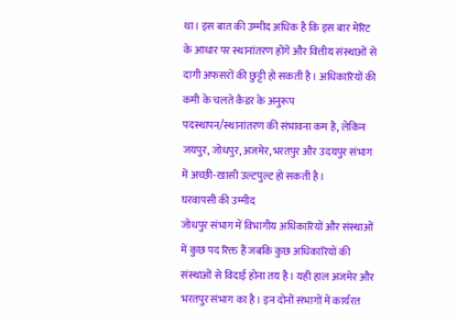था। इस बात की उम्मीद अधिक है कि इस बार मेरिट के आधार पर स्थानांतरण होंगे और वित्तीय संस्थाओं से दागी अफसरों की छुट्टी हो सकती है। अधिकारियों की कमी के चलते कैडर के अनुरूप पदस्थापन/स्थानांतरण की संभावना कम है, लेकिन जयपुर, जोधपुर, अजमेर, भरतपुर और उदयपुर संभाग में अच्छी-खासी उल्टपुल्ट हो सकती है।
घरवापसी की उम्मीद
जोधपुर संभाग में विभागीय अधिकारियों और संस्थाओं में कुछ पद रिक्त हैं जबकि कुछ अधिकारियों की संस्थाओं से विदाई होना तय है। यही हाल अजमेर और भरतपुर संभाग का है। इन दोनों संभागों में कार्यरत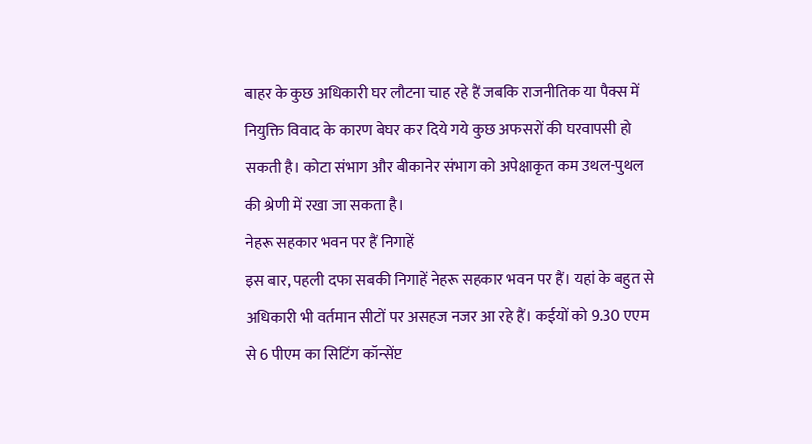बाहर के कुछ अधिकारी घर लौटना चाह रहे हैं जबकि राजनीतिक या पैक्स में नियुक्ति विवाद के कारण बेघर कर दिये गये कुछ अफसरों की घरवापसी हो सकती है। कोटा संभाग और बीकानेर संभाग को अपेक्षाकृत कम उथल-पुथल की श्रेणी में रखा जा सकता है।
नेहरू सहकार भवन पर हैं निगाहें
इस बार, पहली दफा सबकी निगाहें नेहरू सहकार भवन पर हैं। यहां के बहुत से अधिकारी भी वर्तमान सीटों पर असहज नजर आ रहे हैं। कईयों को 9.30 एएम से 6 पीएम का सिटिंग कॉन्सेंप्ट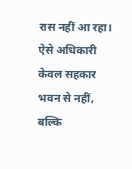रास नहीं आ रहा। ऐसे अधिकारी केवल सहकार भवन से नहीं, बल्कि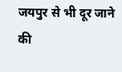जयपुर से भी दूर जाने की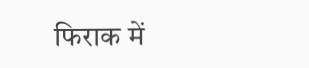फिराक में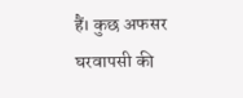हैं। कुछ अफसर घरवापसी की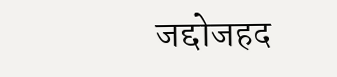जद्दोजहद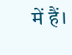में हैं।